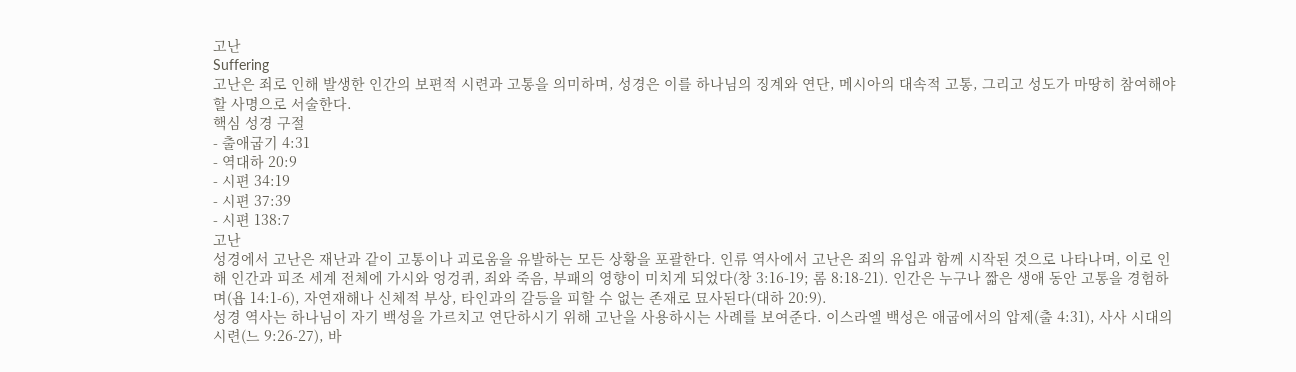고난
Suffering
고난은 죄로 인해 발생한 인간의 보편적 시련과 고통을 의미하며, 성경은 이를 하나님의 징계와 연단, 메시아의 대속적 고통, 그리고 성도가 마땅히 참여해야 할 사명으로 서술한다.
핵심 성경 구절
- 출애굽기 4:31
- 역대하 20:9
- 시편 34:19
- 시편 37:39
- 시편 138:7
고난
성경에서 고난은 재난과 같이 고통이나 괴로움을 유발하는 모든 상황을 포괄한다. 인류 역사에서 고난은 죄의 유입과 함께 시작된 것으로 나타나며, 이로 인해 인간과 피조 세계 전체에 가시와 엉겅퀴, 죄와 죽음, 부패의 영향이 미치게 되었다(창 3:16-19; 롬 8:18-21). 인간은 누구나 짧은 생애 동안 고통을 경험하며(욥 14:1-6), 자연재해나 신체적 부상, 타인과의 갈등을 피할 수 없는 존재로 묘사된다(대하 20:9).
성경 역사는 하나님이 자기 백성을 가르치고 연단하시기 위해 고난을 사용하시는 사례를 보여준다. 이스라엘 백성은 애굽에서의 압제(출 4:31), 사사 시대의 시련(느 9:26-27), 바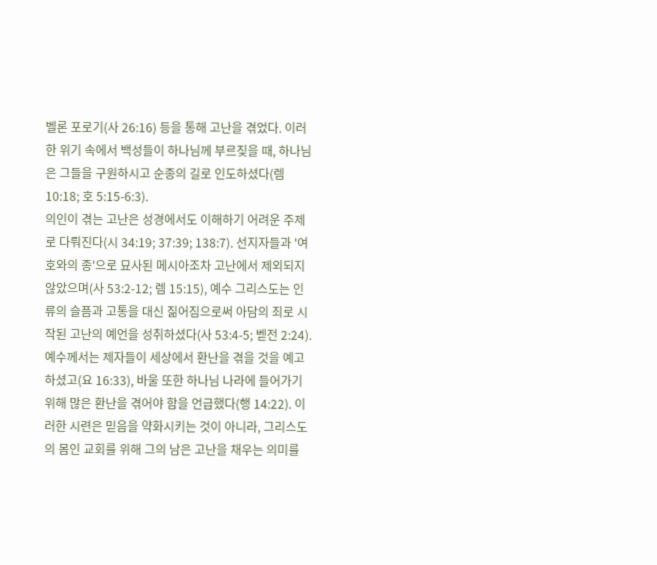벨론 포로기(사 26:16) 등을 통해 고난을 겪었다. 이러한 위기 속에서 백성들이 하나님께 부르짖을 때, 하나님은 그들을 구원하시고 순종의 길로 인도하셨다(렘 10:18; 호 5:15-6:3).
의인이 겪는 고난은 성경에서도 이해하기 어려운 주제로 다뤄진다(시 34:19; 37:39; 138:7). 선지자들과 '여호와의 종'으로 묘사된 메시아조차 고난에서 제외되지 않았으며(사 53:2-12; 렘 15:15), 예수 그리스도는 인류의 슬픔과 고통을 대신 짊어짐으로써 아담의 죄로 시작된 고난의 예언을 성취하셨다(사 53:4-5; 벧전 2:24).
예수께서는 제자들이 세상에서 환난을 겪을 것을 예고하셨고(요 16:33), 바울 또한 하나님 나라에 들어가기 위해 많은 환난을 겪어야 함을 언급했다(행 14:22). 이러한 시련은 믿음을 약화시키는 것이 아니라, 그리스도의 몸인 교회를 위해 그의 남은 고난을 채우는 의미를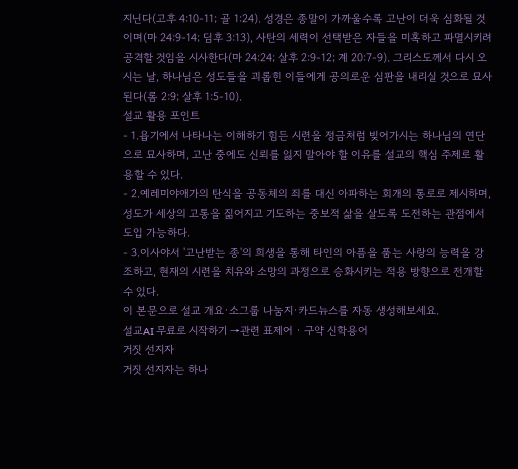지닌다(고후 4:10-11; 골 1:24). 성경은 종말이 가까울수록 고난이 더욱 심화될 것이며(마 24:9-14; 딤후 3:13), 사탄의 세력이 선택받은 자들을 미혹하고 파멸시키려 공격할 것임을 시사한다(마 24:24; 살후 2:9-12; 계 20:7-9). 그리스도께서 다시 오시는 날, 하나님은 성도들을 괴롭힌 이들에게 공의로운 심판을 내리실 것으로 묘사된다(롬 2:9; 살후 1:5-10).
설교 활용 포인트
- 1.욥기에서 나타나는 이해하기 힘든 시련을 정금처럼 빚어가시는 하나님의 연단으로 묘사하며, 고난 중에도 신뢰를 잃지 말아야 할 이유를 설교의 핵심 주제로 활용할 수 있다.
- 2.예레미야애가의 탄식을 공동체의 죄를 대신 아파하는 회개의 통로로 제시하며, 성도가 세상의 고통을 짊어지고 기도하는 중보적 삶을 살도록 도전하는 관점에서 도입 가능하다.
- 3.이사야서 '고난받는 종'의 희생을 통해 타인의 아픔을 품는 사랑의 능력을 강조하고, 현재의 시련을 치유와 소망의 과정으로 승화시키는 적용 방향으로 전개할 수 있다.
이 본문으로 설교 개요·소그룹 나눔지·카드뉴스를 자동 생성해보세요.
설교AI 무료로 시작하기 →관련 표제어 · 구약 신학용어
거짓 선지자
거짓 선지자는 하나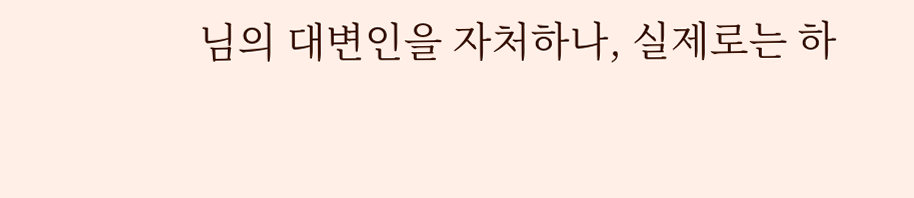님의 대변인을 자처하나, 실제로는 하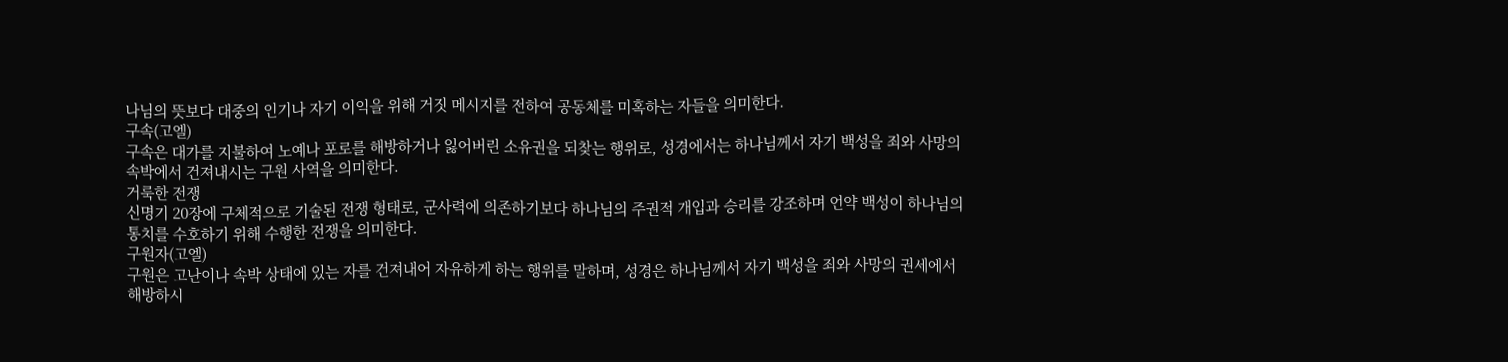나님의 뜻보다 대중의 인기나 자기 이익을 위해 거짓 메시지를 전하여 공동체를 미혹하는 자들을 의미한다.
구속(고엘)
구속은 대가를 지불하여 노예나 포로를 해방하거나 잃어버린 소유권을 되찾는 행위로, 성경에서는 하나님께서 자기 백성을 죄와 사망의 속박에서 건져내시는 구원 사역을 의미한다.
거룩한 전쟁
신명기 20장에 구체적으로 기술된 전쟁 형태로, 군사력에 의존하기보다 하나님의 주권적 개입과 승리를 강조하며 언약 백성이 하나님의 통치를 수호하기 위해 수행한 전쟁을 의미한다.
구원자(고엘)
구원은 고난이나 속박 상태에 있는 자를 건져내어 자유하게 하는 행위를 말하며, 성경은 하나님께서 자기 백성을 죄와 사망의 권세에서 해방하시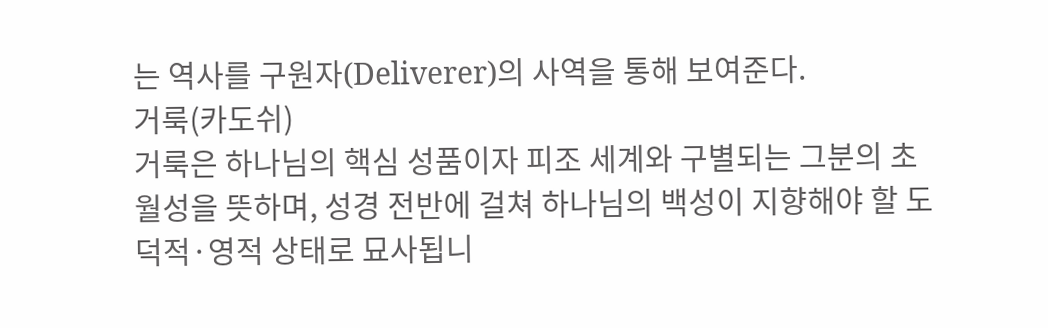는 역사를 구원자(Deliverer)의 사역을 통해 보여준다.
거룩(카도쉬)
거룩은 하나님의 핵심 성품이자 피조 세계와 구별되는 그분의 초월성을 뜻하며, 성경 전반에 걸쳐 하나님의 백성이 지향해야 할 도덕적·영적 상태로 묘사됩니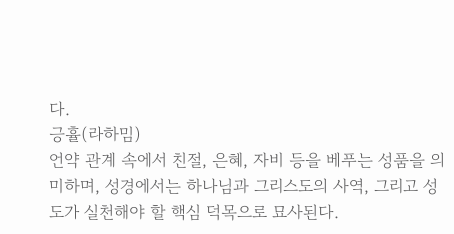다.
긍휼(라하밈)
언약 관계 속에서 친절, 은혜, 자비 등을 베푸는 성품을 의미하며, 성경에서는 하나님과 그리스도의 사역, 그리고 성도가 실천해야 할 핵심 덕목으로 묘사된다.